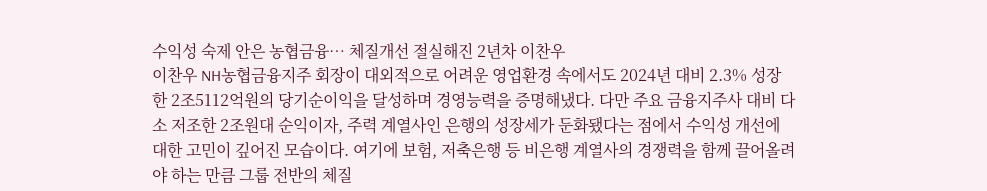수익성 숙제 안은 농협금융… 체질개선 절실해진 2년차 이찬우
이찬우 NH농협금융지주 회장이 대외적으로 어려운 영업환경 속에서도 2024년 대비 2.3% 성장한 2조5112억원의 당기순이익을 달성하며 경영능력을 증명해냈다. 다만 주요 금융지주사 대비 다소 저조한 2조원대 순익이자, 주력 계열사인 은행의 성장세가 둔화됐다는 점에서 수익성 개선에 대한 고민이 깊어진 모습이다. 여기에 보험, 저축은행 등 비은행 계열사의 경쟁력을 함께 끌어올려야 하는 만큼 그룹 전반의 체질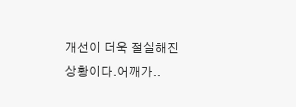개선이 더욱 절실해진 상황이다.어깨가..